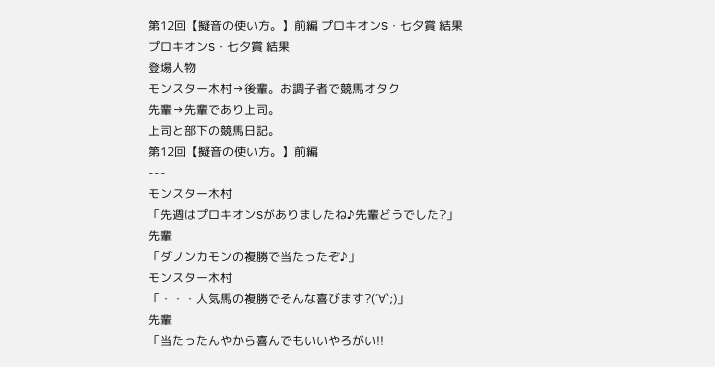第12回【擬音の使い方。】前編 プロキオンS・七夕賞 結果
プロキオンS・七夕賞 結果
登場人物
モンスター木村→後輩。お調子者で競馬オタク
先輩→先輩であり上司。
上司と部下の競馬日記。
第12回【擬音の使い方。】前編
---
モンスター木村
「先週はプロキオンSがありましたね♪先輩どうでした?」
先輩
「ダノンカモンの複勝で当たったぞ♪」
モンスター木村
「・・・人気馬の複勝でそんな喜びます?(´∀`;)」
先輩
「当たったんやから喜んでもいいやろがい!!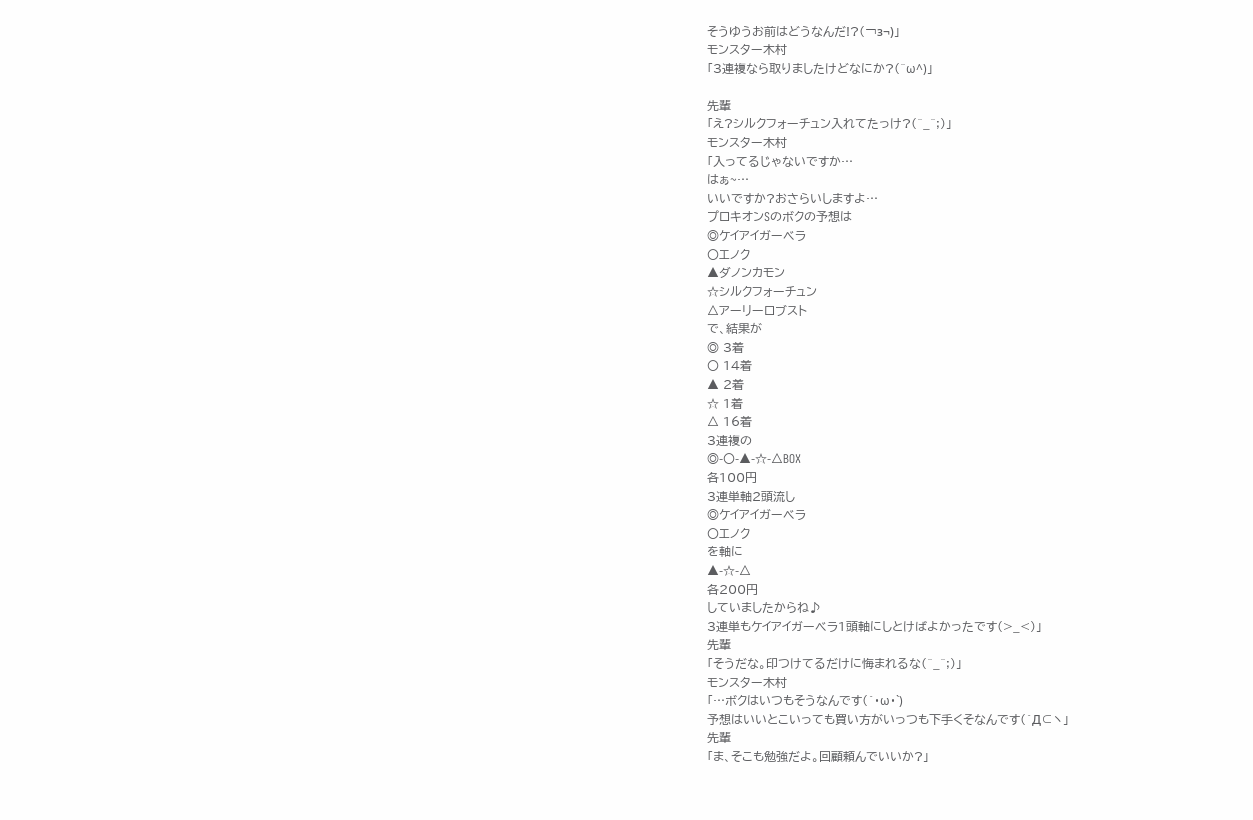そうゆうお前はどうなんだ!?(¬з¬)」
モンスター木村
「3連複なら取りましたけどなにか?(^ω^)」

先輩
「え?シルクフォーチュン入れてたっけ?(^_^;)」
モンスター木村
「入ってるじゃないですか…
はぁ~…
いいですか?おさらいしますよ…
プロキオンSのボクの予想は
◎ケイアイガーベラ
〇エノク
▲ダノンカモン
☆シルクフォーチュン
△アーリーロブスト
で、結果が
◎ 3着
〇 14着
▲ 2着
☆ 1着
△ 16着
3連複の
◎-〇-▲-☆-△BOX
各100円
3連単軸2頭流し
◎ケイアイガーベラ
〇エノク
を軸に
▲-☆-△
各200円
していましたからね♪
3連単もケイアイガーベラ1頭軸にしとけばよかったです(>_<)」
先輩
「そうだな。印つけてるだけに悔まれるな(^_^;)」
モンスター木村
「…ボクはいつもそうなんです(´・ω・`)
予想はいいとこいっても買い方がいっつも下手くそなんです(´Д⊂ヽ」
先輩
「ま、そこも勉強だよ。回顧頼んでいいか?」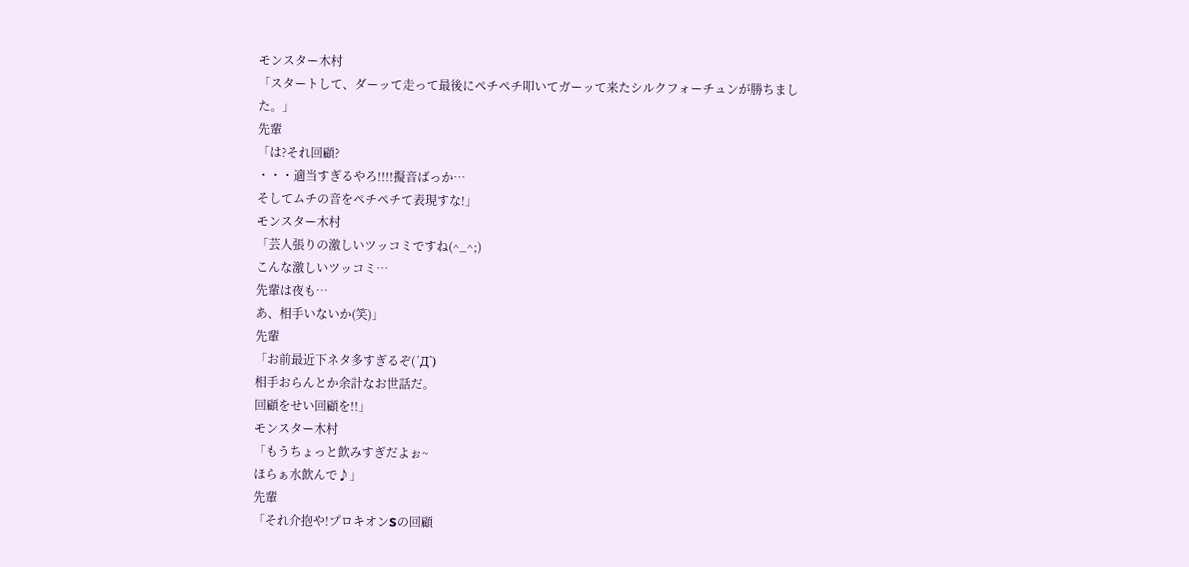モンスター木村
「スタートして、ダーッて走って最後にペチペチ叩いてガーッて来たシルクフォーチュンが勝ちました。」
先輩
「は?それ回顧?
・・・適当すぎるやろ!!!!擬音ばっか…
そしてムチの音をペチペチて表現すな!」
モンスター木村
「芸人張りの激しいツッコミですね(^_^;)
こんな激しいツッコミ…
先輩は夜も…
あ、相手いないか(笑)」
先輩
「お前最近下ネタ多すぎるぞ(´Д`)
相手おらんとか余計なお世話だ。
回顧をせい回顧を!!」
モンスター木村
「もうちょっと飲みすぎだよぉ~
ほらぁ水飲んで♪」
先輩
「それ介抱や!プロキオンSの回顧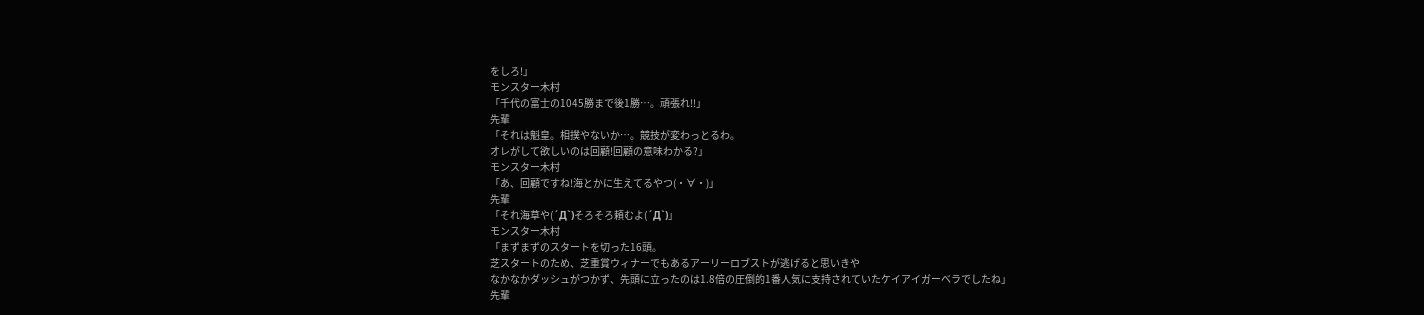をしろ!」
モンスター木村
「千代の富士の1045勝まで後1勝…。頑張れ!!」
先輩
「それは魁皇。相撲やないか…。競技が変わっとるわ。
オレがして欲しいのは回顧!回顧の意味わかる?」
モンスター木村
「あ、回顧ですね!海とかに生えてるやつ(・∀・)」
先輩
「それ海草や(´Д`)そろそろ頼むよ(´Д`)」
モンスター木村
「まずまずのスタートを切った16頭。
芝スタートのため、芝重賞ウィナーでもあるアーリーロブストが逃げると思いきや
なかなかダッシュがつかず、先頭に立ったのは1.8倍の圧倒的1番人気に支持されていたケイアイガーベラでしたね」
先輩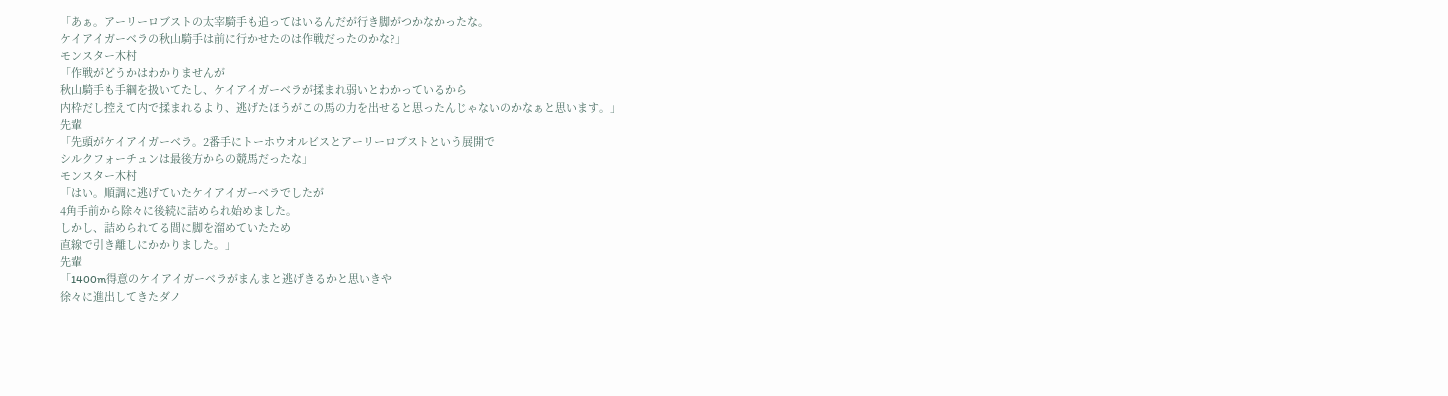「あぁ。アーリーロブストの太宰騎手も追ってはいるんだが行き脚がつかなかったな。
ケイアイガーベラの秋山騎手は前に行かせたのは作戦だったのかな?」
モンスター木村
「作戦がどうかはわかりませんが
秋山騎手も手綱を扱いてたし、ケイアイガーベラが揉まれ弱いとわかっているから
内枠だし控えて内で揉まれるより、逃げたほうがこの馬の力を出せると思ったんじゃないのかなぁと思います。」
先輩
「先頭がケイアイガーベラ。2番手にトーホウオルビスとアーリーロブストという展開で
シルクフォーチュンは最後方からの競馬だったな」
モンスター木村
「はい。順調に逃げていたケイアイガーベラでしたが
4角手前から除々に後続に詰められ始めました。
しかし、詰められてる間に脚を溜めていたため
直線で引き離しにかかりました。」
先輩
「1400m得意のケイアイガーベラがまんまと逃げきるかと思いきや
徐々に進出してきたダノ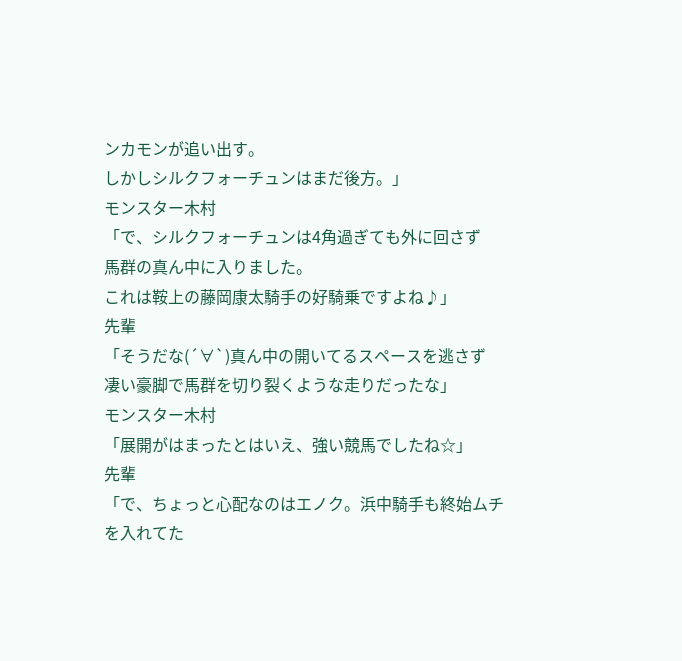ンカモンが追い出す。
しかしシルクフォーチュンはまだ後方。」
モンスター木村
「で、シルクフォーチュンは4角過ぎても外に回さず
馬群の真ん中に入りました。
これは鞍上の藤岡康太騎手の好騎乗ですよね♪」
先輩
「そうだな(´∀`)真ん中の開いてるスペースを逃さず
凄い豪脚で馬群を切り裂くような走りだったな」
モンスター木村
「展開がはまったとはいえ、強い競馬でしたね☆」
先輩
「で、ちょっと心配なのはエノク。浜中騎手も終始ムチを入れてた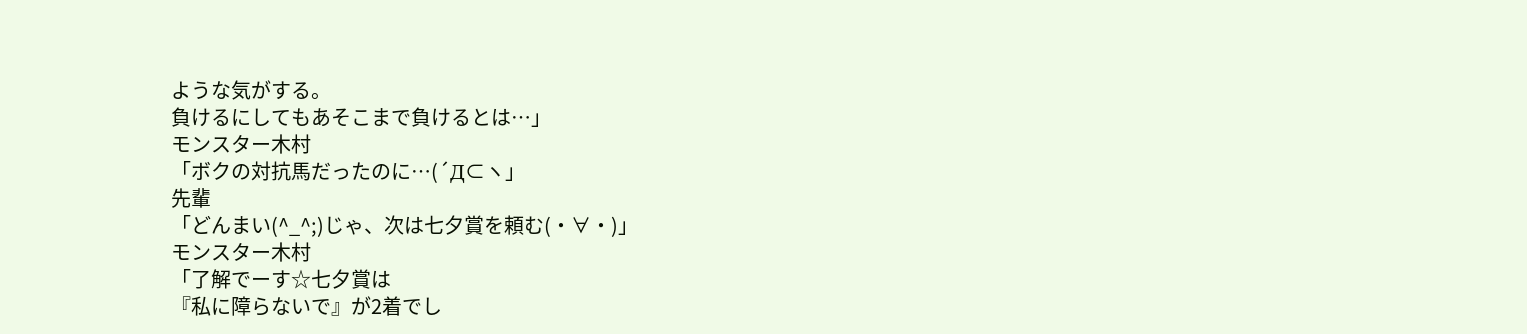ような気がする。
負けるにしてもあそこまで負けるとは…」
モンスター木村
「ボクの対抗馬だったのに…(´Д⊂ヽ」
先輩
「どんまい(^_^;)じゃ、次は七夕賞を頼む(・∀・)」
モンスター木村
「了解でーす☆七夕賞は
『私に障らないで』が2着でし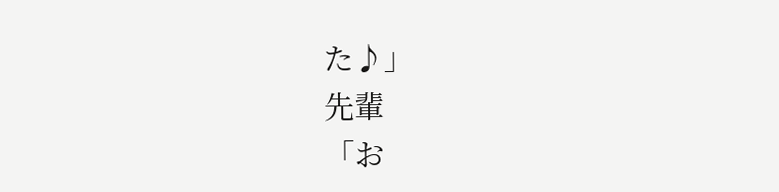た♪」
先輩
「お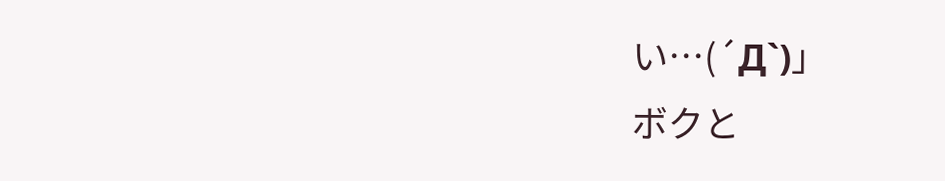い…(´Д`)」
ボクと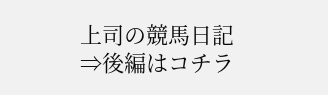上司の競馬日記
⇒後編はコチラ